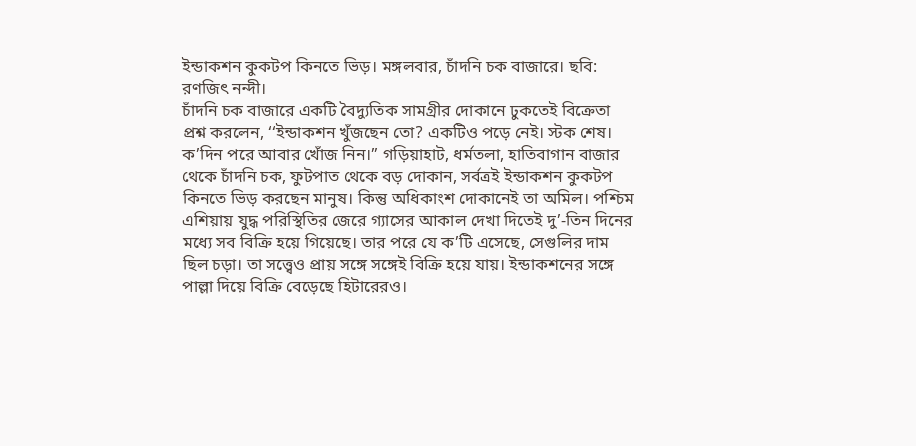ইন্ডাকশন কুকটপ কিনতে ভিড়। মঙ্গলবার, চাঁদনি চক বাজারে। ছবি: রণজিৎ নন্দী।
চাঁদনি চক বাজারে একটি বৈদ্যুতিক সামগ্রীর দোকানে ঢুকতেই বিক্রেতা প্রশ্ন করলেন, ‘‘ইন্ডাকশন খুঁজছেন তো? একটিও পড়ে নেই। স্টক শেষ। ক’দিন পরে আবার খোঁজ নিন।’’ গড়িয়াহাট, ধর্মতলা, হাতিবাগান বাজার থেকে চাঁদনি চক, ফুটপাত থেকে বড় দোকান, সর্বত্রই ইন্ডাকশন কুকটপ কিনতে ভিড় করছেন মানুষ। কিন্তু অধিকাংশ দোকানেই তা অমিল। পশ্চিম এশিয়ায় যুদ্ধ পরিস্থিতির জেরে গ্যাসের আকাল দেখা দিতেই দু’-তিন দিনের মধ্যে সব বিক্রি হয়ে গিয়েছে। তার পরে যে ক’টি এসেছে, সেগুলির দাম ছিল চড়া। তা সত্ত্বেও প্রায় সঙ্গে সঙ্গেই বিক্রি হয়ে যায়। ইন্ডাকশনের সঙ্গে পাল্লা দিয়ে বিক্রি বেড়েছে হিটারেরও।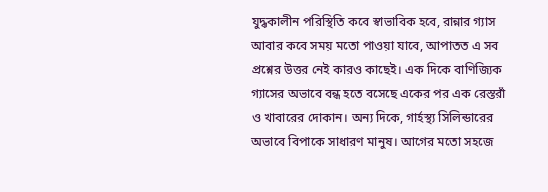যুদ্ধকালীন পরিস্থিতি কবে স্বাভাবিক হবে, রান্নার গ্যাস আবার কবে সময় মতো পাওয়া যাবে, আপাতত এ সব প্রশ্নের উত্তর নেই কারও কাছেই। এক দিকে বাণিজ্যিক গ্যাসের অভাবে বন্ধ হতে বসেছে একের পর এক রেস্তরাঁ ও খাবারের দোকান। অন্য দিকে, গার্হস্থ্য সিলিন্ডারের অভাবে বিপাকে সাধারণ মানুষ। আগের মতো সহজে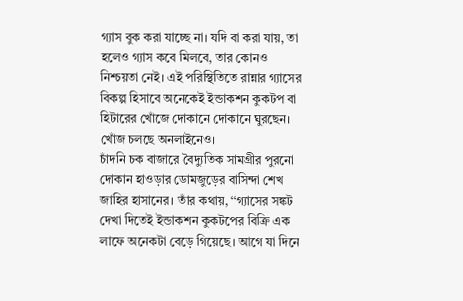গ্যাস বুক করা যাচ্ছে না। যদি বা করা যায়, তা হলেও গ্যাস কবে মিলবে, তার কোনও নিশ্চয়তা নেই। এই পরিস্থিতিতে রান্নার গ্যাসের বিকল্প হিসাবে অনেকেই ইন্ডাকশন কুকটপ বা হিটারের খোঁজে দোকানে দোকানে ঘুরছেন। খোঁজ চলছে অনলাইনেও।
চাঁদনি চক বাজারে বৈদ্যুতিক সামগ্রীর পুরনো দোকান হাওড়ার ডোমজুড়ের বাসিন্দা শেখ জাহির হাসানের। তাঁর কথায়, ‘‘গ্যাসের সঙ্কট দেখা দিতেই ইন্ডাকশন কুকটপের বিক্রি এক লাফে অনেকটা বেড়ে গিয়েছে। আগে যা দিনে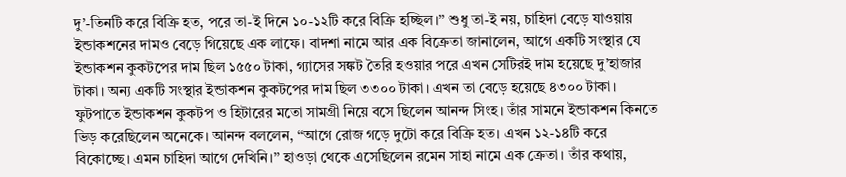দু’-তিনটি করে বিক্রি হত, পরে তা-ই দিনে ১০-১২টি করে বিক্রি হচ্ছিল।’’ শুধু তা-ই নয়, চাহিদা বেড়ে যাওয়ায় ইন্ডাকশনের দামও বেড়ে গিয়েছে এক লাফে। বাদশা নামে আর এক বিক্রেতা জানালেন, আগে একটি সংস্থার যে ইন্ডাকশন কুকটপের দাম ছিল ১৫৫০ টাকা, গ্যাসের সঙ্কট তৈরি হওয়ার পরে এখন সেটিরই দাম হয়েছে দু’হাজার টাকা। অন্য একটি সংস্থার ইন্ডাকশন কুকটপের দাম ছিল ৩৩০০ টাকা। এখন তা বেড়ে হয়েছে ৪৩০০ টাকা।
ফুটপাতে ইন্ডাকশন কুকটপ ও হিটারের মতো সামগ্রী নিয়ে বসে ছিলেন আনন্দ সিংহ। তাঁর সামনে ইন্ডাকশন কিনতে ভিড় করেছিলেন অনেকে। আনন্দ বললেন, ‘‘আগে রোজ গড়ে দুটো করে বিক্রি হত। এখন ১২-১৪টি করে বিকোচ্ছে। এমন চাহিদা আগে দেখিনি।’’ হাওড়া থেকে এসেছিলেন রমেন সাহা নামে এক ক্রেতা। তাঁর কথায়,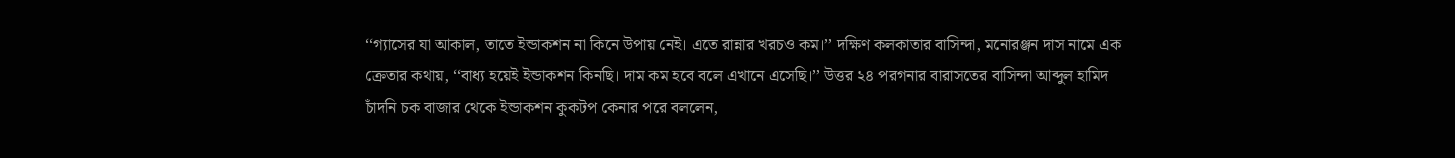‘‘গ্যাসের যা আকাল, তাতে ইন্ডাকশন না কিনে উপায় নেই। এতে রান্নার খরচও কম।’’ দক্ষিণ কলকাতার বাসিন্দা, মনোরঞ্জন দাস নামে এক ক্রেতার কথায়, ‘‘বাধ্য হয়েই ইন্ডাকশন কিনছি। দাম কম হবে বলে এখানে এসেছি।’’ উত্তর ২৪ পরগনার বারাসতের বাসিন্দা আব্দুল হামিদ চাঁদনি চক বাজার থেকে ইন্ডাকশন কুকটপ কেনার পরে বললেন,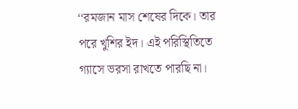‘‘রমজান মাস শেষের দিকে। তার পরে খুশির ইদ। এই পরিস্থিতিতে গ্যাসে ভরসা রাখতে পারছি না।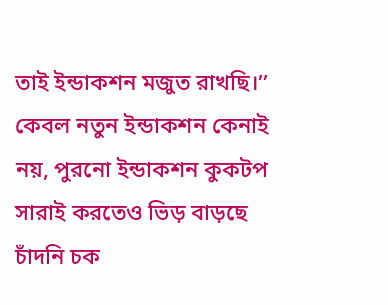তাই ইন্ডাকশন মজুত রাখছি।’’
কেবল নতুন ইন্ডাকশন কেনাই নয়, পুরনো ইন্ডাকশন কুকটপ সারাই করতেও ভিড় বাড়ছে চাঁদনি চক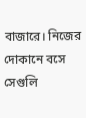বাজারে। নিজের দোকানে বসে সেগুলি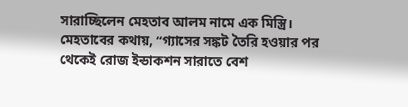সারাচ্ছিলেন মেহতাব আলম নামে এক মিস্ত্রি। মেহতাবের কথায়, ‘‘গ্যাসের সঙ্কট তৈরি হওয়ার পর থেকেই রোজ ইন্ডাকশন সারাতে বেশ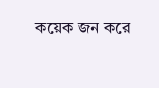কয়েক জন করে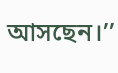আসছেন।’’